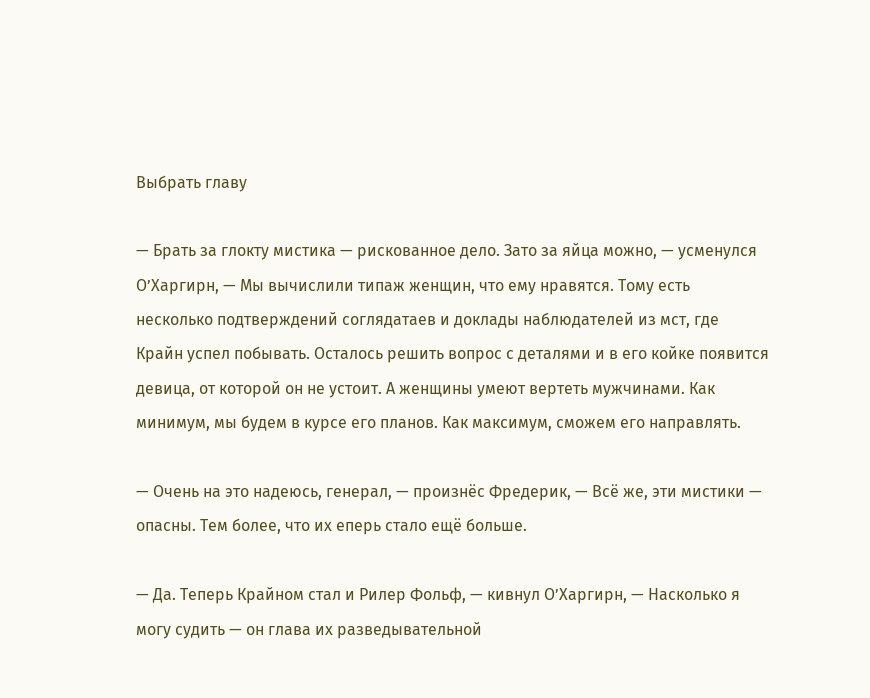Выбрать главу

— Брать за глокту мистика — рискованное дело. Зато за яйца можно, — усменулся О’Харгирн, — Мы вычислили типаж женщин, что ему нравятся. Тому есть несколько подтверждений соглядатаев и доклады наблюдателей из мст, где Крайн успел побывать. Осталось решить вопрос с деталями и в его койке появится девица, от которой он не устоит. А женщины умеют вертеть мужчинами. Как минимум, мы будем в курсе его планов. Как максимум, сможем его направлять.

— Очень на это надеюсь, генерал, — произнёс Фредерик, — Всё же, эти мистики — опасны. Тем более, что их еперь стало ещё больше.

— Да. Теперь Крайном стал и Рилер Фольф, — кивнул О’Харгирн, — Насколько я могу судить — он глава их разведывательной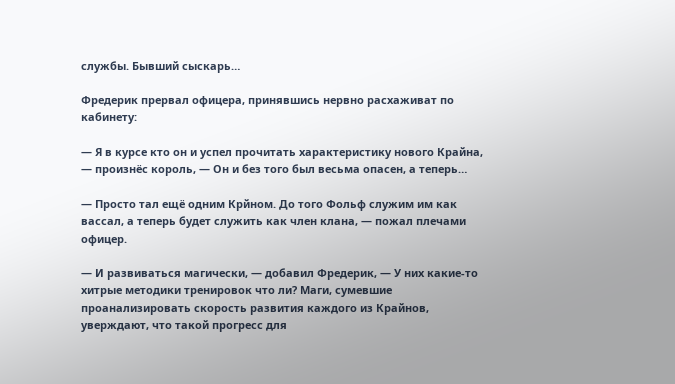службы. Бывший сыскарь…

Фредерик прервал офицера, принявшись нервно расхаживат по кабинету:

— Я в курсе кто он и успел прочитать характеристику нового Крайна, — произнёс король, — Он и без того был весьма опасен, а теперь…

— Просто тал ещё одним Крйном. До того Фольф служим им как вассал, а теперь будет служить как член клана, — пожал плечами офицер.

— И развиваться магически, — добавил Фредерик, — У них какие-то хитрые методики тренировок что ли? Маги, сумевшие проанализировать скорость развития каждого из Крайнов, уверждают, что такой прогресс для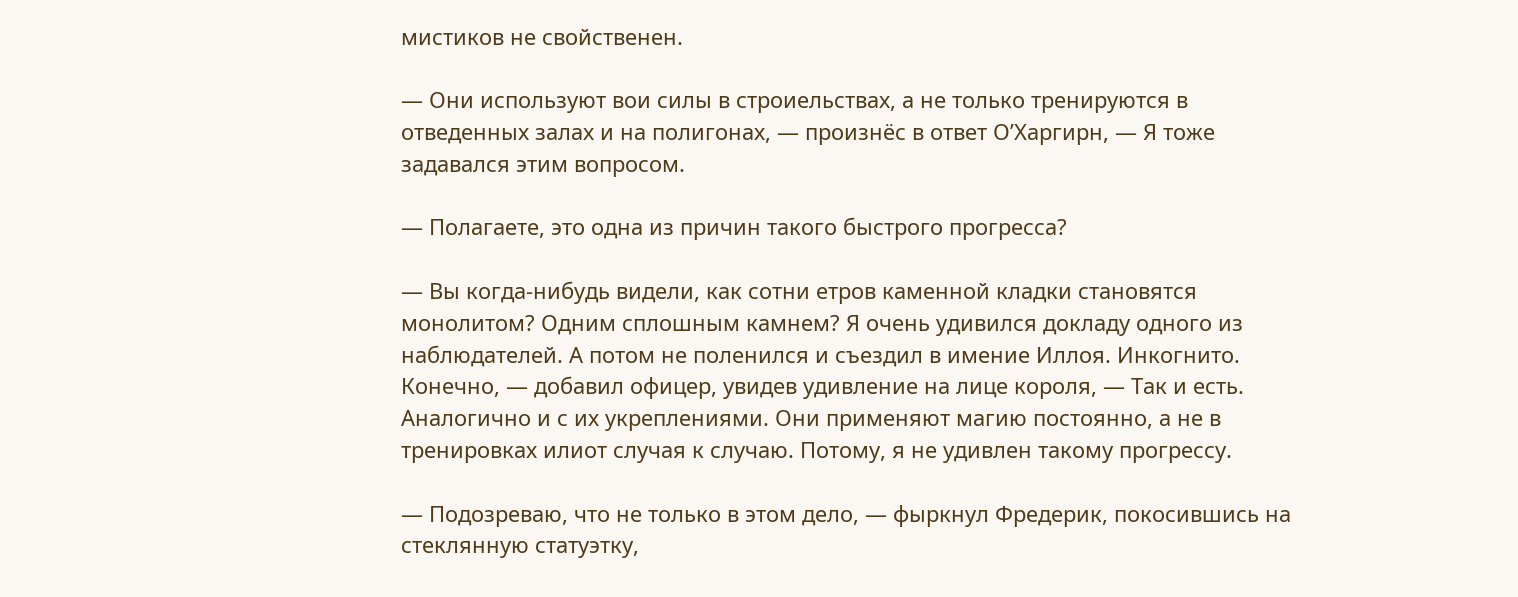мистиков не свойственен.

— Они используют вои силы в строиельствах, а не только тренируются в отведенных залах и на полигонах, — произнёс в ответ О’Харгирн, — Я тоже задавался этим вопросом.

— Полагаете, это одна из причин такого быстрого прогресса?

— Вы когда-нибудь видели, как сотни етров каменной кладки становятся монолитом? Одним сплошным камнем? Я очень удивился докладу одного из наблюдателей. А потом не поленился и съездил в имение Иллоя. Инкогнито. Конечно, — добавил офицер, увидев удивление на лице короля, — Так и есть. Аналогично и с их укреплениями. Они применяют магию постоянно, а не в тренировках илиот случая к случаю. Потому, я не удивлен такому прогрессу.

— Подозреваю, что не только в этом дело, — фыркнул Фредерик, покосившись на стеклянную статуэтку,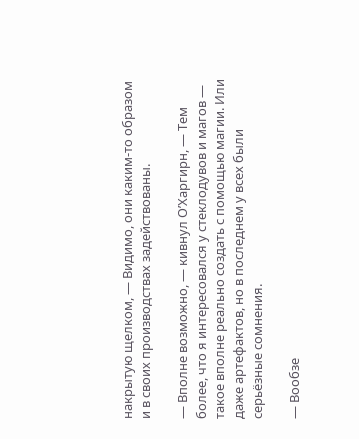накрытую щелком, — Видимо, они каким-то образом и в своих производствах задействованы.

— Вполне возможно, — кивнул О’Харгирн, — Тем более, что я интересовался у стеклодувов и магов — такое вполне реально создать с помощью магии. Или даже артефактов, но в последнем у всех были серьёзные сомнения.

— Вообзе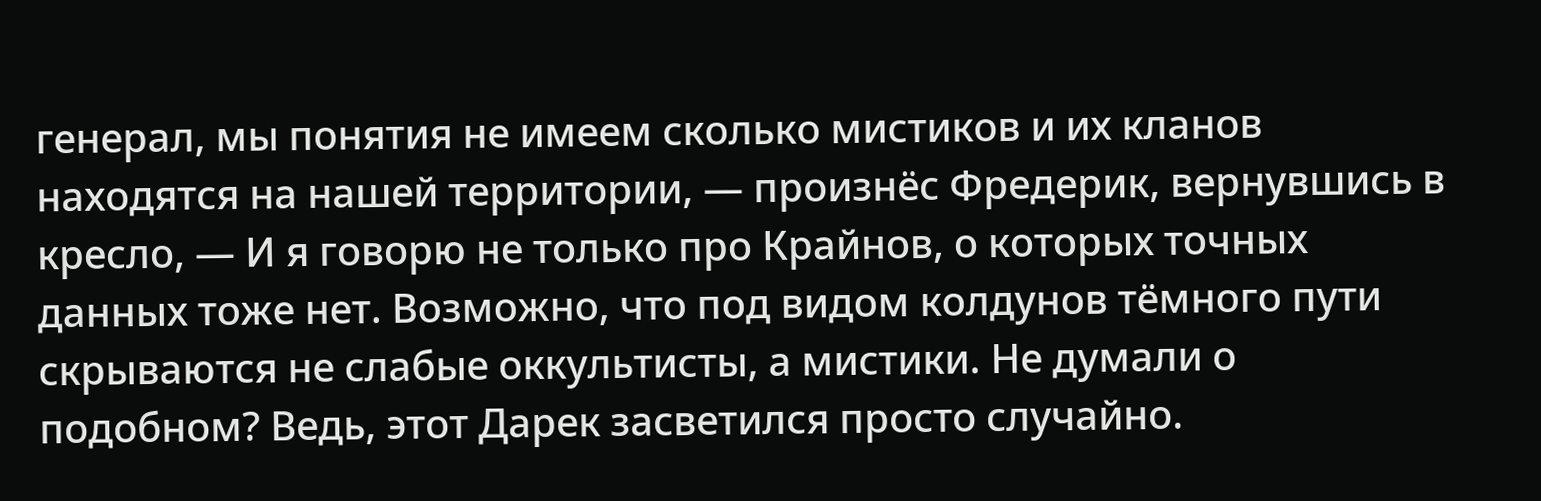генерал, мы понятия не имеем сколько мистиков и их кланов находятся на нашей территории, — произнёс Фредерик, вернувшись в кресло, — И я говорю не только про Крайнов, о которых точных данных тоже нет. Возможно, что под видом колдунов тёмного пути скрываются не слабые оккультисты, а мистики. Не думали о подобном? Ведь, этот Дарек засветился просто случайно.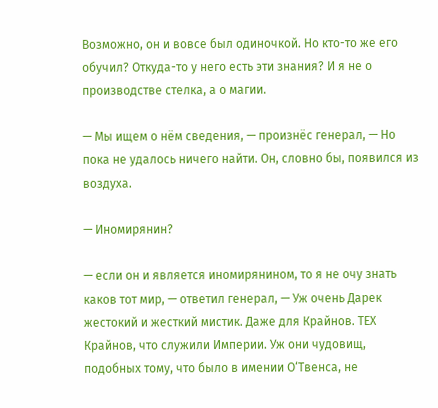Возможно, он и вовсе был одиночкой. Но кто-то же его обучил? Откуда-то у него есть эти знания? И я не о производстве стелка, а о магии.

— Мы ищем о нём сведения, — произнёс генерал, — Но пока не удалось ничего найти. Он, словно бы, появился из воздуха.

— Иномирянин?

— если он и является иномирянином, то я не очу знать каков тот мир, — ответил генерал, — Уж очень Дарек жестокий и жесткий мистик. Даже для Крайнов. ТЕХ Крайнов, что служили Империи. Уж они чудовищ, подобных тому, что было в имении О‘Твенса, не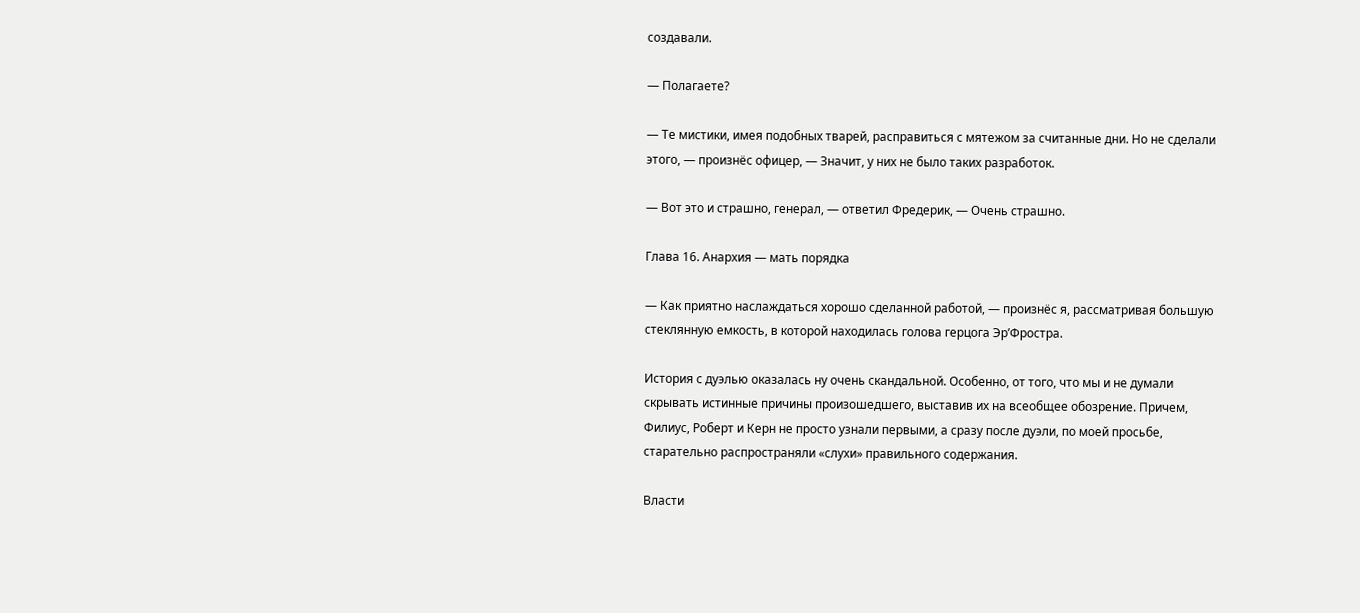создавали.

— Полагаете?

— Те мистики, имея подобных тварей, расправиться с мятежом за считанные дни. Но не сделали этого, — произнёс офицер, — Значит, у них не было таких разработок.

— Вот это и страшно, генерал, — ответил Фредерик, — Очень страшно.

Глава 16. Анархия — мать порядка

— Как приятно наслаждаться хорошо сделанной работой, — произнёс я, рассматривая большую стеклянную емкость, в которой находилась голова герцога Эр’Фростра.

История с дуэлью оказалась ну очень скандальной. Особенно, от того, что мы и не думали скрывать истинные причины произошедшего, выставив их на всеобщее обозрение. Причем, Филиус, Роберт и Керн не просто узнали первыми, а сразу после дуэли, по моей просьбе, старательно распространяли «слухи» правильного содержания.

Власти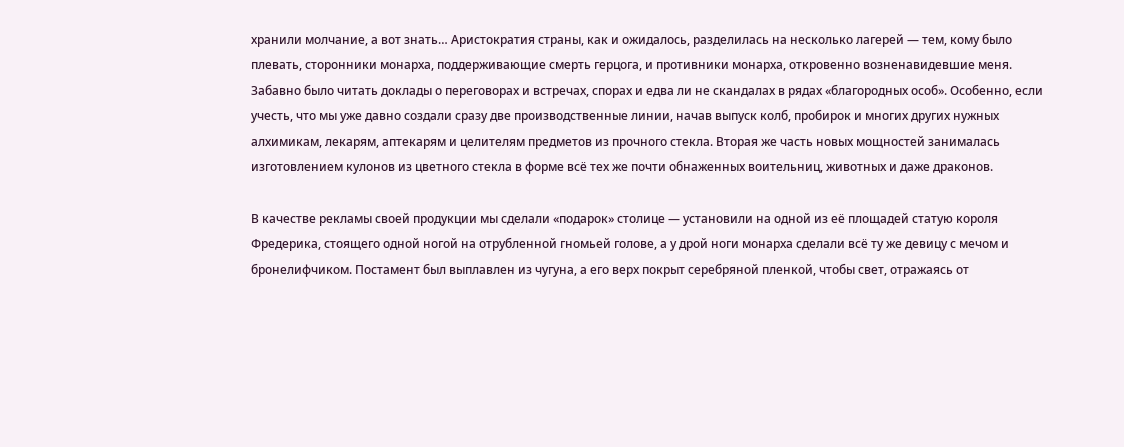хранили молчание, а вот знать… Аристократия страны, как и ожидалось, разделилась на несколько лагерей — тем, кому было плевать, сторонники монарха, поддерживающие смерть герцога, и противники монарха, откровенно возненавидевшие меня. Забавно было читать доклады о переговорах и встречах, спорах и едва ли не скандалах в рядах «благородных особ». Особенно, если учесть, что мы уже давно создали сразу две производственные линии, начав выпуск колб, пробирок и многих других нужных алхимикам, лекарям, аптекарям и целителям предметов из прочного стекла. Вторая же часть новых мощностей занималась изготовлением кулонов из цветного стекла в форме всё тех же почти обнаженных воительниц, животных и даже драконов.

В качестве рекламы своей продукции мы сделали «подарок» столице — установили на одной из её площадей статую короля Фредерика, стоящего одной ногой на отрубленной гномьей голове, а у дрой ноги монарха сделали всё ту же девицу с мечом и бронелифчиком. Постамент был выплавлен из чугуна, а его верх покрыт серебряной пленкой, чтобы свет, отражаясь от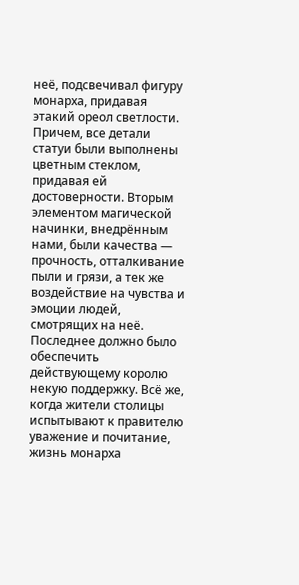неё, подсвечивал фигуру монарха, придавая этакий ореол светлости. Причем, все детали статуи были выполнены цветным стеклом, придавая ей достоверности. Вторым элементом магической начинки, внедрённым нами, были качества — прочность, отталкивание пыли и грязи, а тек же воздействие на чувства и эмоции людей, смотрящих на неё. Последнее должно было обеспечить действующему королю некую поддержку. Всё же, когда жители столицы испытывают к правителю уважение и почитание, жизнь монарха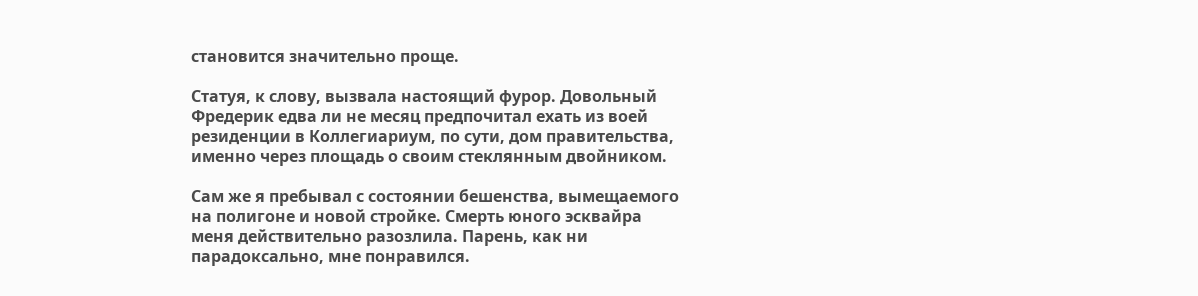становится значительно проще.

Статуя, к слову, вызвала настоящий фурор. Довольный Фредерик едва ли не месяц предпочитал ехать из воей резиденции в Коллегиариум, по сути, дом правительства, именно через площадь о своим стеклянным двойником.

Сам же я пребывал с состоянии бешенства, вымещаемого на полигоне и новой стройке. Смерть юного эсквайра меня действительно разозлила. Парень, как ни парадоксально, мне понравился.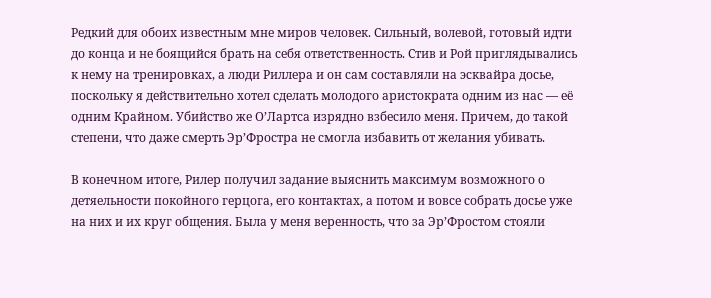Редкий для обоих известным мне миров человек. Сильный, волевой, готовый идти до конца и не боящийся брать на себя ответственность. Стив и Рой приглядывались к нему на тренировках, а люди Риллера и он сам составляли на эсквайра досье, поскольку я действительно хотел сделать молодого аристократа одним из нас — её одним Крайном. Убийство же О’Лартса изрядно взбесило меня. Причем, до такой степени, что даже смерть Эр’Фростра не смогла избавить от желания убивать.

В конечном итоге, Рилер получил задание выяснить максимум возможного о детяельности покойного герцога, его контактах, а потом и вовсе собрать досье уже на них и их круг общения. Была у меня веренность, что за Эр’Фростом стояли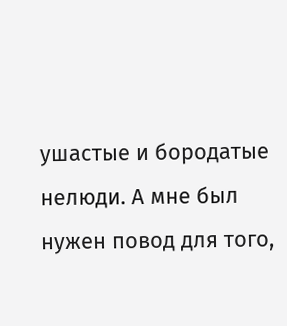ушастые и бородатые нелюди. А мне был нужен повод для того,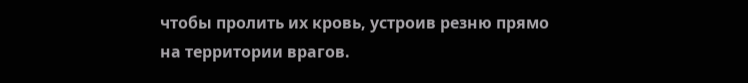чтобы пролить их кровь, устроив резню прямо на территории врагов.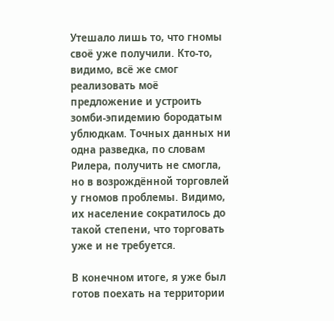Утешало лишь то, что гномы своё уже получили. Кто-то, видимо, всё же смог реализовать моё предложение и устроить зомби-эпидемию бородатым ублюдкам. Точных данных ни одна разведка, по словам Рилера, получить не смогла, но в возрождённой торговлей у гномов проблемы. Видимо, их население сократилось до такой степени, что торговать уже и не требуется.

В конечном итоге, я уже был готов поехать на территории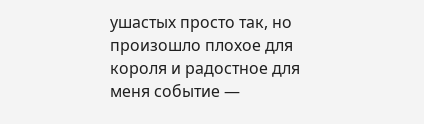ушастых просто так, но произошло плохое для короля и радостное для меня событие —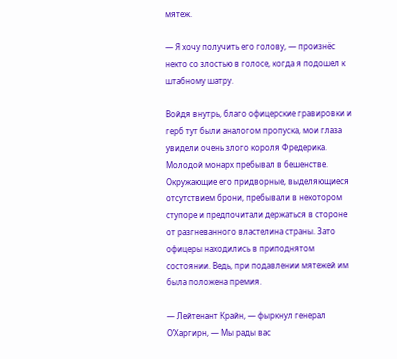мятеж.

— Я хочу получить его голову, — произнёс некто со злостью в голосе, когда я подошел к штабному шатру.

Войдя внутрь, благо офицерские гравировки и герб тут были аналогом пропуска, мои глаза увидели очень злого короля Фредерика. Молодой монарх пребывал в бешенстве. Окружающие его придворные, выделяющиеся отсутствием брони, пребывали в некотором ступоре и предпочитали держаться в стороне от разгневанного властелина страны. Зато офицеры находились в приподнятом состоянии. Ведь, при подавлении мятежей им была положена премия.

— Лейтенант Крайн, — фыркнул генерал О’Харгирн, — Мы рады вас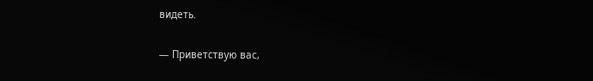видеть.

— Приветствую вас,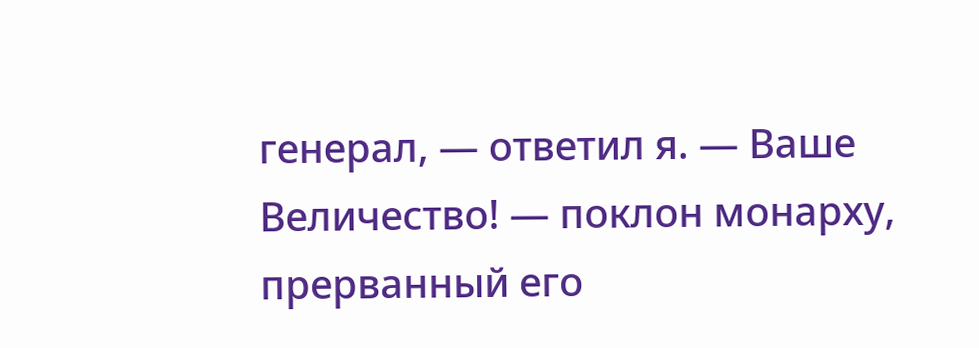генерал, — ответил я. — Ваше Величество! — поклон монарху, прерванный его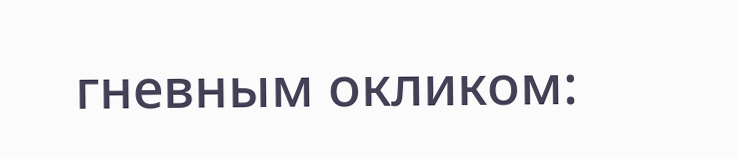гневным окликом: